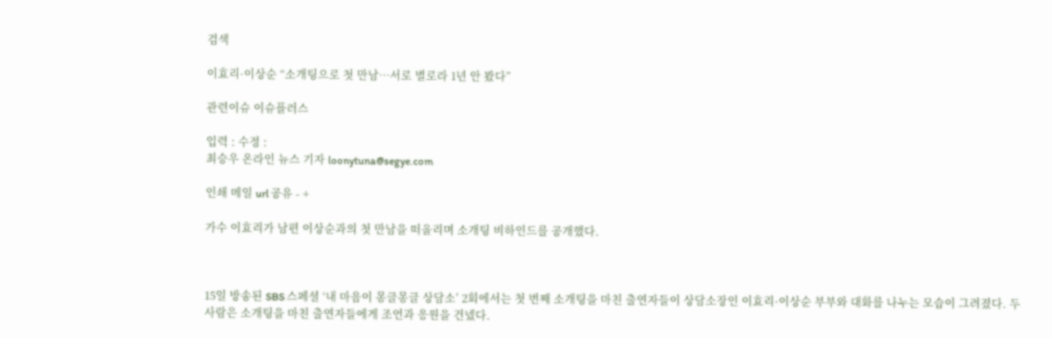검색

이효리·이상순 “소개팅으로 첫 만남…서로 별로라 1년 안 봤다”

관련이슈 이슈플러스

입력 : 수정 :
최승우 온라인 뉴스 기자 loonytuna@segye.com

인쇄 메일 url 공유 - +

가수 이효리가 남편 이상순과의 첫 만남을 떠올리며 소개팅 비하인드를 공개했다.



15일 방송된 SBS 스페셜 ‘내 마음이 몽글몽글 상담소’ 2회에서는 첫 번째 소개팅을 마친 출연자들이 상담소장인 이효리·이상순 부부와 대화를 나누는 모습이 그려졌다. 두 사람은 소개팅을 마친 출연자들에게 조언과 응원을 건넸다.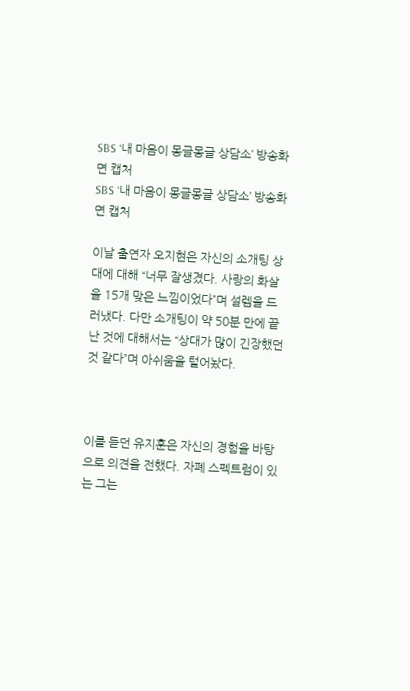SBS ‘내 마음이 몽글몽글 상담소’ 방송화면 캡처
SBS ‘내 마음이 몽글몽글 상담소’ 방송화면 캡처

이날 출연자 오지현은 자신의 소개팅 상대에 대해 “너무 잘생겼다. 사랑의 화살을 15개 맞은 느낌이었다”며 설렘을 드러냈다. 다만 소개팅이 약 50분 만에 끝난 것에 대해서는 “상대가 많이 긴장했던 것 같다”며 아쉬움을 털어놨다.



이를 듣던 유지훈은 자신의 경험을 바탕으로 의견을 전했다. 자폐 스펙트럼이 있는 그는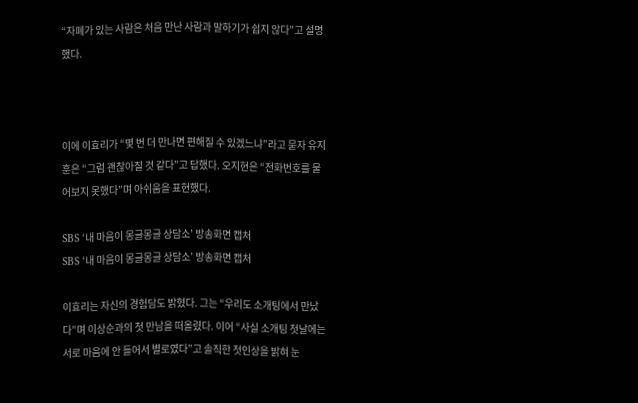“자폐가 있는 사람은 처음 만난 사람과 말하기가 쉽지 않다”고 설명했다.



이에 이효리가 “몇 번 더 만나면 편해질 수 있겠느냐”라고 묻자 유지훈은 “그럼 괜찮아질 것 같다”고 답했다. 오지현은 “전화번호를 물어보지 못했다”며 아쉬움을 표현했다.

SBS ‘내 마음이 몽글몽글 상담소’ 방송화면 캡처
SBS ‘내 마음이 몽글몽글 상담소’ 방송화면 캡처

이효리는 자신의 경험담도 밝혔다. 그는 “우리도 소개팅에서 만났다”며 이상순과의 첫 만남을 떠올렸다. 이어 “사실 소개팅 첫날에는 서로 마음에 안 들어서 별로였다”고 솔직한 첫인상을 밝혀 눈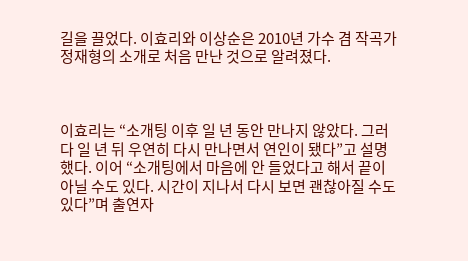길을 끌었다. 이효리와 이상순은 2010년 가수 겸 작곡가 정재형의 소개로 처음 만난 것으로 알려졌다.



이효리는 “소개팅 이후 일 년 동안 만나지 않았다. 그러다 일 년 뒤 우연히 다시 만나면서 연인이 됐다”고 설명했다. 이어 “소개팅에서 마음에 안 들었다고 해서 끝이 아닐 수도 있다. 시간이 지나서 다시 보면 괜찮아질 수도 있다”며 출연자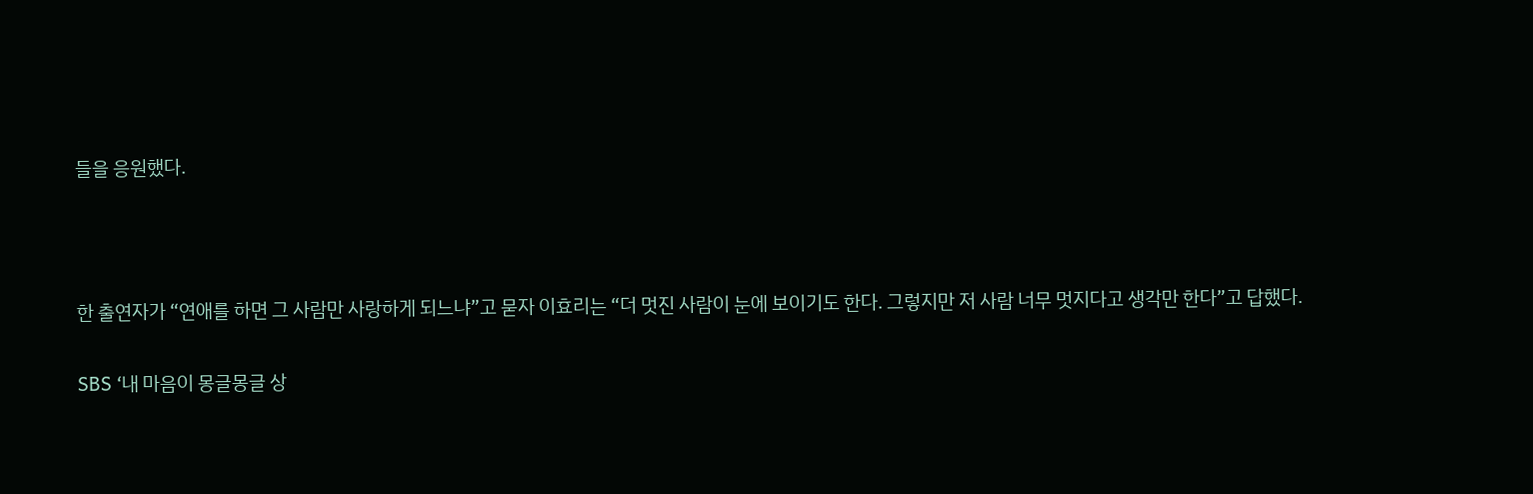들을 응원했다.



한 출연자가 “연애를 하면 그 사람만 사랑하게 되느냐”고 묻자 이효리는 “더 멋진 사람이 눈에 보이기도 한다. 그렇지만 저 사람 너무 멋지다고 생각만 한다”고 답했다.

SBS ‘내 마음이 몽글몽글 상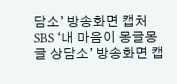담소’ 방송화면 캡처
SBS ‘내 마음이 몽글몽글 상담소’ 방송화면 캡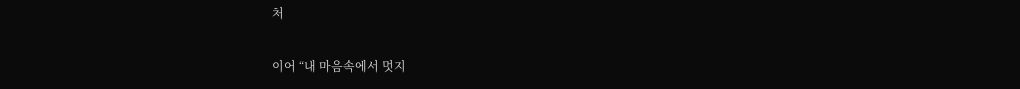처

이어 “내 마음속에서 멋지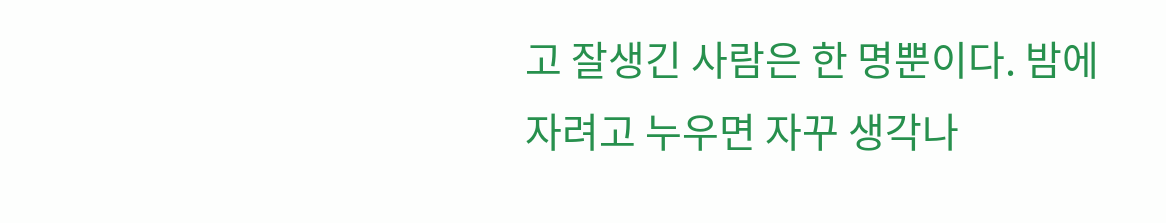고 잘생긴 사람은 한 명뿐이다. 밤에 자려고 누우면 자꾸 생각나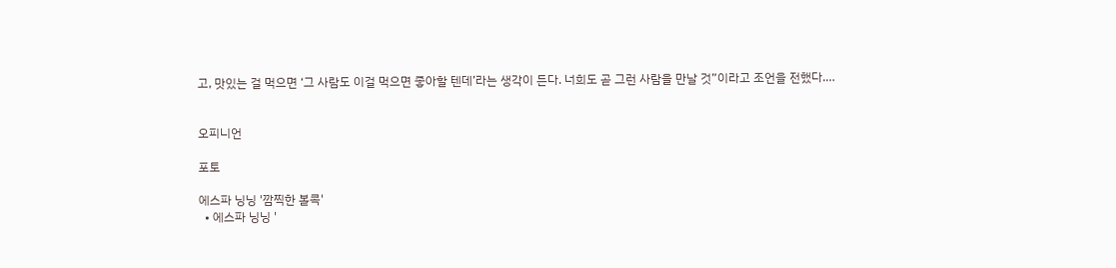고, 맛있는 걸 먹으면 ‘그 사람도 이걸 먹으면 좋아할 텐데’라는 생각이 든다. 너희도 곧 그런 사람을 만날 것”이라고 조언을 전했다.…


오피니언

포토

에스파 닝닝 '깜찍한 볼콕'
  • 에스파 닝닝 '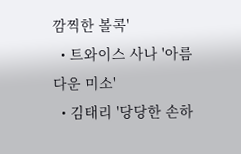깜찍한 볼콕'
  • 트와이스 사나 '아름다운 미소'
  • 김태리 '당당한 손하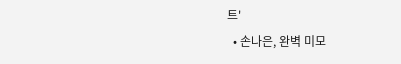트'
  • 손나은, 완벽 미모